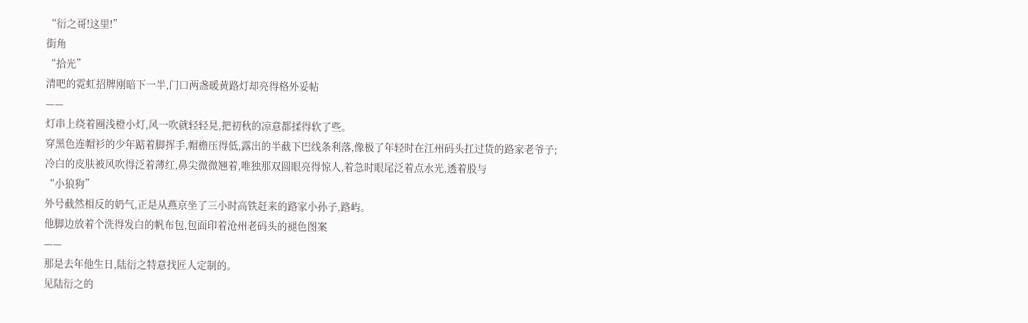“衍之哥!这里!”
街角
“拾光”
清吧的霓虹招牌刚暗下一半,门口两盏暖黄路灯却亮得格外妥帖
——
灯串上绕着圈浅橙小灯,风一吹就轻轻晃,把初秋的凉意都揉得软了些。
穿黑色连帽衫的少年踮着脚挥手,帽檐压得低,露出的半截下巴线条利落,像极了年轻时在江州码头扛过货的路家老爷子;
冷白的皮肤被风吹得泛着薄红,鼻尖微微翘着,唯独那双圆眼亮得惊人,着急时眼尾泛着点水光,透着股与
“小狼狗”
外号截然相反的奶气,正是从燕京坐了三小时高铁赶来的路家小孙子,路屿。
他脚边放着个洗得发白的帆布包,包面印着沧州老码头的褪色图案
——
那是去年他生日,陆衍之特意找匠人定制的。
见陆衍之的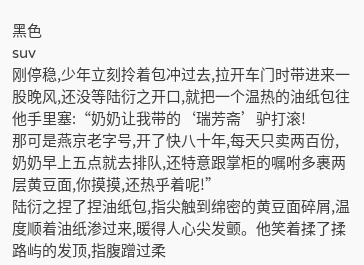黑色
suv
刚停稳,少年立刻拎着包冲过去,拉开车门时带进来一股晚风,还没等陆衍之开口,就把一个温热的油纸包往他手里塞:“奶奶让我带的‘瑞芳斋’驴打滚!
那可是燕京老字号,开了快八十年,每天只卖两百份,奶奶早上五点就去排队,还特意跟掌柜的嘱咐多裹两层黄豆面,你摸摸,还热乎着呢!”
陆衍之捏了捏油纸包,指尖触到绵密的黄豆面碎屑,温度顺着油纸渗过来,暖得人心尖发颤。他笑着揉了揉路屿的发顶,指腹蹭过柔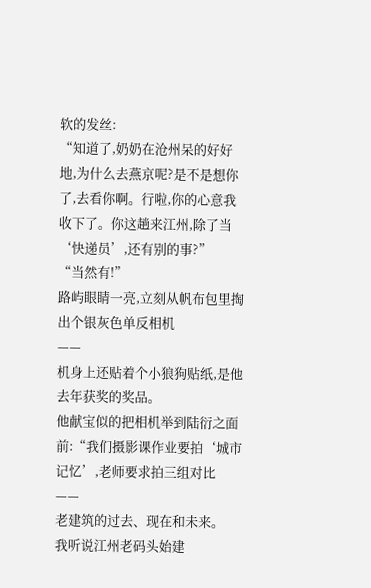软的发丝:
“知道了,奶奶在沧州呆的好好地,为什么去燕京呢?是不是想你了,去看你啊。行啦,你的心意我收下了。你这趟来江州,除了当‘快递员’,还有别的事?”
“当然有!”
路屿眼睛一亮,立刻从帆布包里掏出个银灰色单反相机
——
机身上还贴着个小狼狗贴纸,是他去年获奖的奖品。
他献宝似的把相机举到陆衍之面前:“我们摄影课作业要拍‘城市记忆’,老师要求拍三组对比
——
老建筑的过去、现在和未来。
我听说江州老码头始建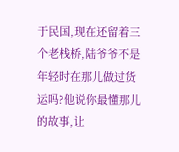于民国,现在还留着三个老栈桥,陆爷爷不是年轻时在那儿做过货运吗?他说你最懂那儿的故事,让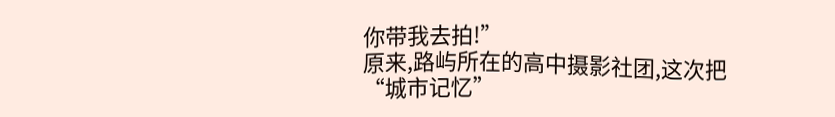你带我去拍!”
原来,路屿所在的高中摄影社团,这次把
“城市记忆”